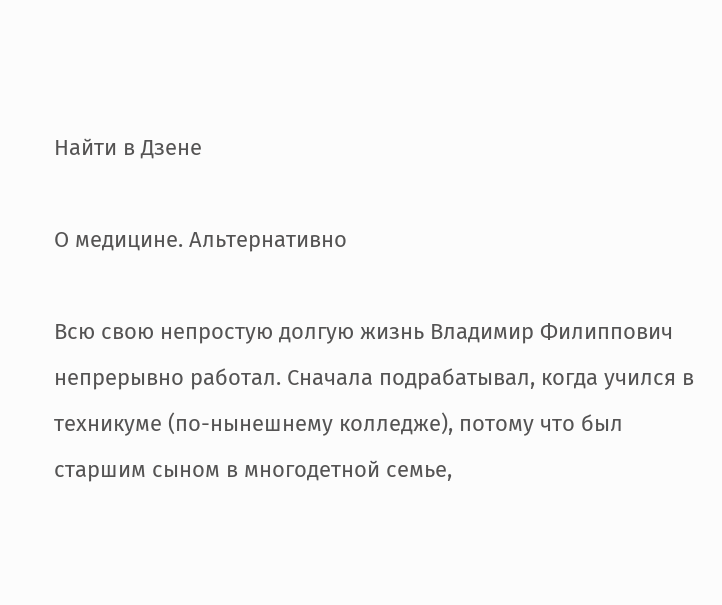Найти в Дзене

О медицине. Альтернативно

Всю свою непростую долгую жизнь Владимир Филиппович непрерывно работал. Сначала подрабатывал, когда учился в техникуме (по-нынешнему колледже), потому что был старшим сыном в многодетной семье,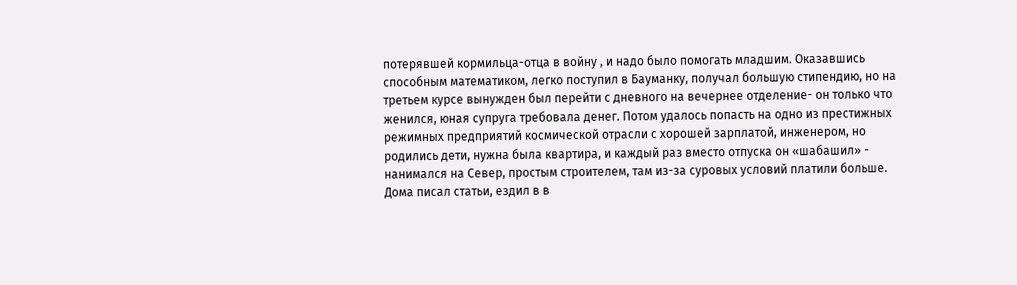потерявшей кормильца-отца в войну , и надо было помогать младшим. Оказавшись способным математиком, легко поступил в Бауманку, получал большую стипендию, но на третьем курсе вынужден был перейти с дневного на вечернее отделение- он только что женился, юная супруга требовала денег. Потом удалось попасть на одно из престижных режимных предприятий космической отрасли с хорошей зарплатой, инженером, но родились дети, нужна была квартира, и каждый раз вместо отпуска он «шабашил» - нанимался на Север, простым строителем, там из-за суровых условий платили больше. Дома писал статьи, ездил в в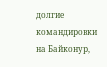долгие командировки на Байконур,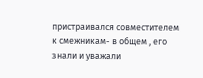пристраивался совместителем к смежникам- в общем , его знали и уважали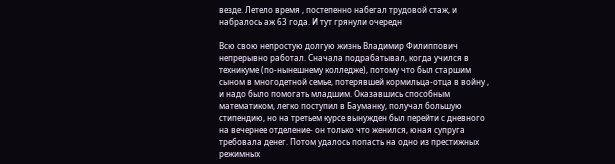везде. Летело время , постепенно набегал трудовой стаж, и набралось аж 63 года. И тут грянули очередн

Всю свою непростую долгую жизнь Владимир Филиппович непрерывно работал. Сначала подрабатывал, когда учился в техникуме (по-нынешнему колледже), потому что был старшим сыном в многодетной семье, потерявшей кормильца-отца в войну , и надо было помогать младшим. Оказавшись способным математиком, легко поступил в Бауманку, получал большую стипендию, но на третьем курсе вынужден был перейти с дневного на вечернее отделение- он только что женился, юная супруга требовала денег. Потом удалось попасть на одно из престижных режимных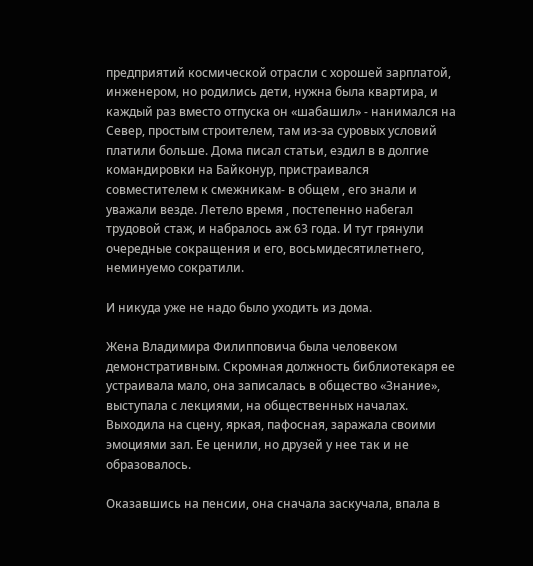предприятий космической отрасли с хорошей зарплатой, инженером, но родились дети, нужна была квартира, и каждый раз вместо отпуска он «шабашил» - нанимался на Север, простым строителем, там из-за суровых условий платили больше. Дома писал статьи, ездил в в долгие командировки на Байконур, пристраивался совместителем к смежникам- в общем , его знали и уважали везде. Летело время , постепенно набегал трудовой стаж, и набралось аж 63 года. И тут грянули очередные сокращения и его, восьмидесятилетнего, неминуемо сократили.

И никуда уже не надо было уходить из дома.

Жена Владимира Филипповича была человеком демонстративным. Скромная должность библиотекаря ее устраивала мало, она записалась в общество «Знание», выступала с лекциями, на общественных началах. Выходила на сцену, яркая, пафосная, заражала своими эмоциями зал. Ее ценили, но друзей у нее так и не образовалось.

Оказавшись на пенсии, она сначала заскучала, впала в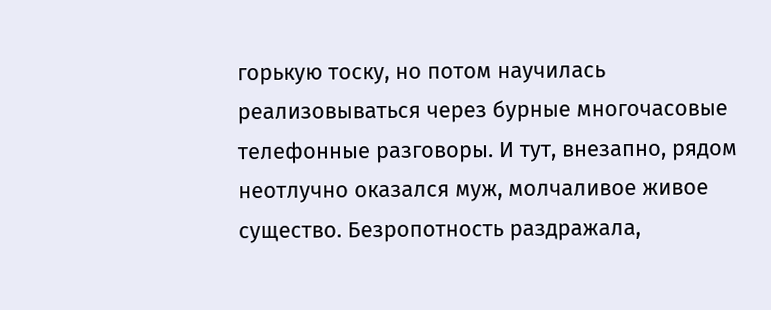горькую тоску, но потом научилась реализовываться через бурные многочасовые телефонные разговоры. И тут, внезапно, рядом неотлучно оказался муж, молчаливое живое существо. Безропотность раздражала,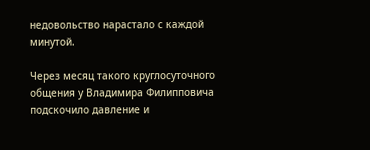недовольство нарастало с каждой минутой.

Через месяц такого круглосуточного общения у Владимира Филипповича подскочило давление и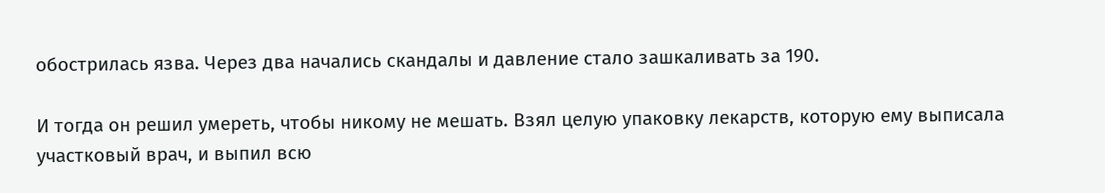обострилась язва. Через два начались скандалы и давление стало зашкаливать за 190.

И тогда он решил умереть, чтобы никому не мешать. Взял целую упаковку лекарств, которую ему выписала участковый врач, и выпил всю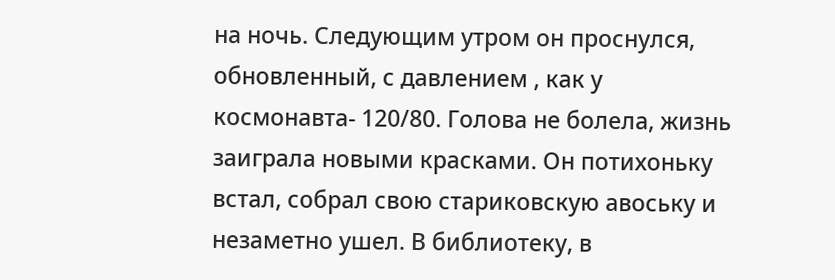на ночь. Следующим утром он проснулся, обновленный, с давлением , как у космонавта- 120/80. Голова не болела, жизнь заиграла новыми красками. Он потихоньку встал, собрал свою стариковскую авоську и незаметно ушел. В библиотеку, в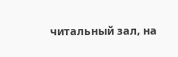читальный зал, на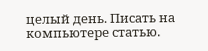целый день. Писать на компьютере статью.